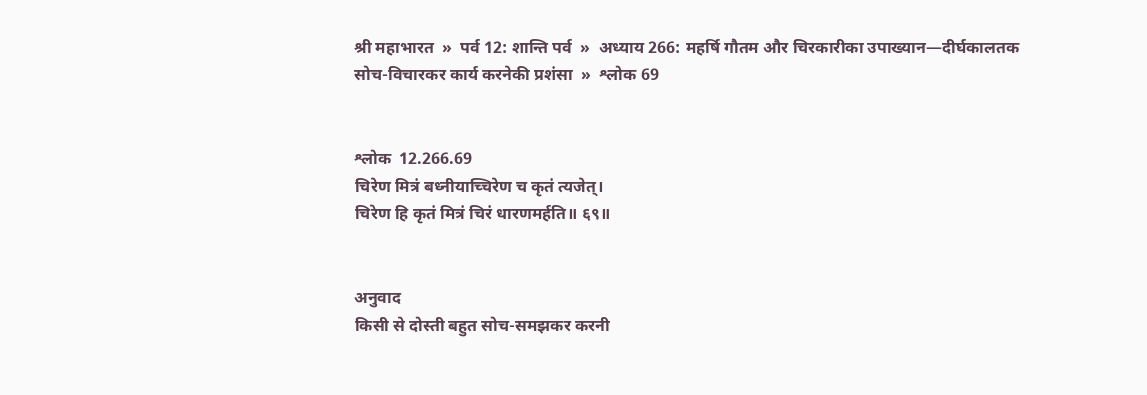श्री महाभारत  »  पर्व 12: शान्ति पर्व  »  अध्याय 266: महर्षि गौतम और चिरकारीका उपाख्यान—दीर्घकालतक सोच-विचारकर कार्य करनेकी प्रशंसा  »  श्लोक 69


श्लोक  12.266.69
चिरेण मित्रं बध्नीयाच्चिरेण च कृतं त्यजेत्।
चिरेण हि कृतं मित्रं चिरं धारणमर्हति॥ ६९॥


अनुवाद
किसी से दोस्ती बहुत सोच-समझकर करनी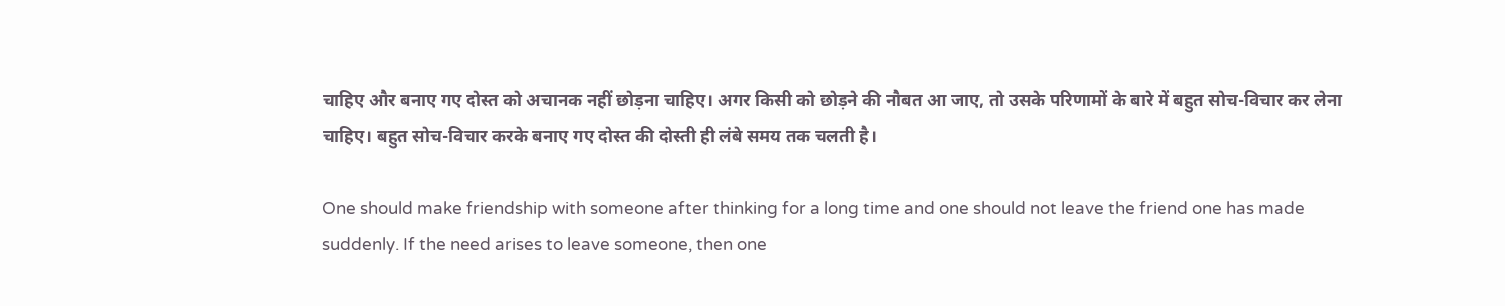चाहिए और बनाए गए दोस्त को अचानक नहीं छोड़ना चाहिए। अगर किसी को छोड़ने की नौबत आ जाए, तो उसके परिणामों के बारे में बहुत सोच-विचार कर लेना चाहिए। बहुत सोच-विचार करके बनाए गए दोस्त की दोस्ती ही लंबे समय तक चलती है।

One should make friendship with someone after thinking for a long time and one should not leave the friend one has made suddenly. If the need arises to leave someone, then one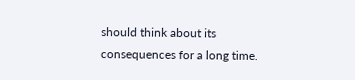should think about its consequences for a long time.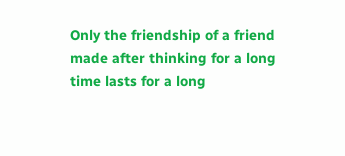Only the friendship of a friend made after thinking for a long time lasts for a long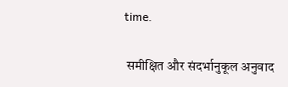time.

 समीक्षित और संदर्भानुकूल अनुवाद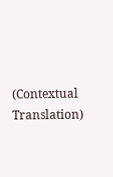(Contextual Translation)